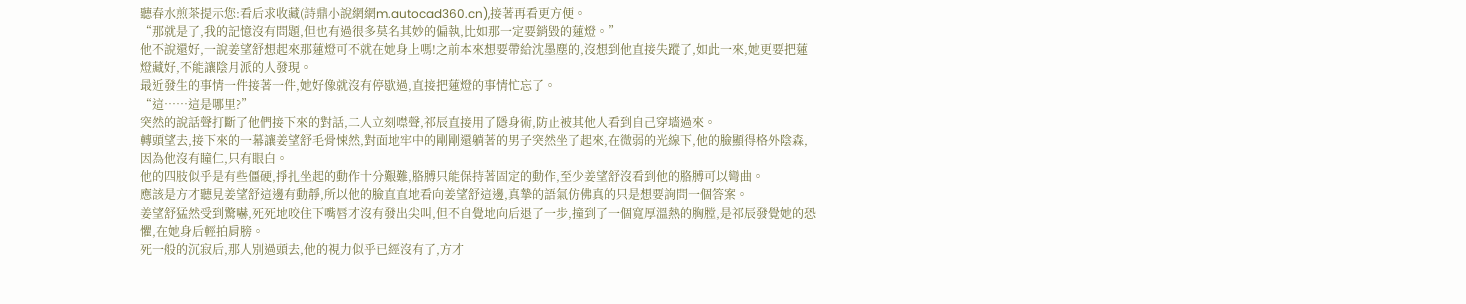聽春水煎茶提示您:看后求收藏(詩鼎小說網網m.autocad360.cn),接著再看更方便。
“那就是了,我的記憶沒有問題,但也有過很多莫名其妙的偏執,比如那一定要銷毀的蓮燈。”
他不說還好,一說姜望舒想起來那蓮燈可不就在她身上嗎!之前本來想要帶給沈墨塵的,沒想到他直接失蹤了,如此一來,她更要把蓮燈藏好,不能讓陰月派的人發現。
最近發生的事情一件接著一件,她好像就沒有停歇過,直接把蓮燈的事情忙忘了。
“這……這是哪里?”
突然的說話聲打斷了他們接下來的對話,二人立刻噤聲,祁辰直接用了隱身術,防止被其他人看到自己穿墻過來。
轉頭望去,接下來的一幕讓姜望舒毛骨悚然,對面地牢中的剛剛還躺著的男子突然坐了起來,在微弱的光線下,他的臉顯得格外陰森,因為他沒有瞳仁,只有眼白。
他的四肢似乎是有些僵硬,掙扎坐起的動作十分艱難,胳膊只能保持著固定的動作,至少姜望舒沒看到他的胳膊可以彎曲。
應該是方才聽見姜望舒這邊有動靜,所以他的臉直直地看向姜望舒這邊,真摯的語氣仿佛真的只是想要詢問一個答案。
姜望舒猛然受到驚嚇,死死地咬住下嘴唇才沒有發出尖叫,但不自覺地向后退了一步,撞到了一個寬厚溫熱的胸膛,是祁辰發覺她的恐懼,在她身后輕拍肩膀。
死一般的沉寂后,那人別過頭去,他的視力似乎已經沒有了,方才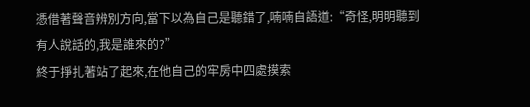憑借著聲音辨別方向,當下以為自己是聽錯了,喃喃自語道:“奇怪,明明聽到有人說話的,我是誰來的?”
終于掙扎著站了起來,在他自己的牢房中四處摸索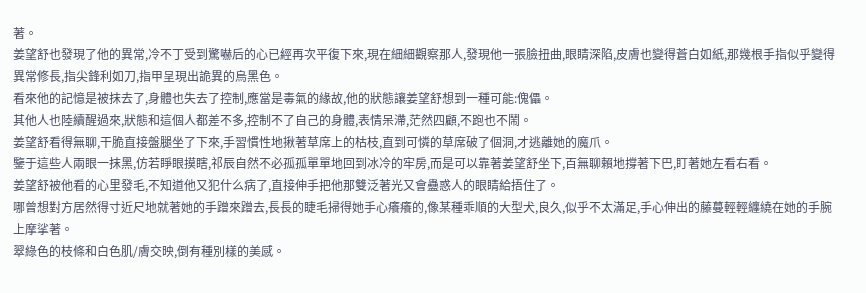著。
姜望舒也發現了他的異常,冷不丁受到驚嚇后的心已經再次平復下來,現在細細觀察那人,發現他一張臉扭曲,眼睛深陷,皮膚也變得蒼白如紙,那幾根手指似乎變得異常修長,指尖鋒利如刀,指甲呈現出詭異的烏黑色。
看來他的記憶是被抹去了,身體也失去了控制,應當是毒氣的緣故,他的狀態讓姜望舒想到一種可能:傀儡。
其他人也陸續醒過來,狀態和這個人都差不多,控制不了自己的身體,表情呆滯,茫然四顧,不跑也不鬧。
姜望舒看得無聊,干脆直接盤腿坐了下來,手習慣性地揪著草席上的枯枝,直到可憐的草席破了個洞,才逃離她的魔爪。
鑒于這些人兩眼一抹黑,仿若睜眼摸瞎,祁辰自然不必孤孤單單地回到冰冷的牢房,而是可以靠著姜望舒坐下,百無聊賴地撐著下巴,盯著她左看右看。
姜望舒被他看的心里發毛,不知道他又犯什么病了,直接伸手把他那雙泛著光又會蠱惑人的眼睛給捂住了。
哪曾想對方居然得寸近尺地就著她的手蹭來蹭去,長長的睫毛掃得她手心癢癢的,像某種乖順的大型犬,良久,似乎不太滿足,手心伸出的藤蔓輕輕纏繞在她的手腕上摩挲著。
翠綠色的枝條和白色肌/膚交映,倒有種別樣的美感。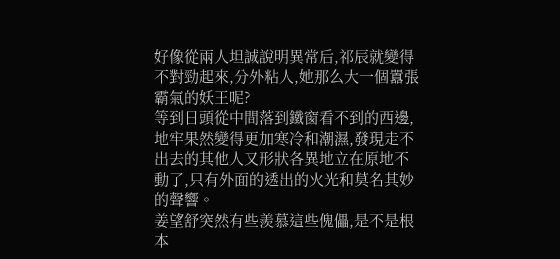好像從兩人坦誠說明異常后,祁辰就變得不對勁起來,分外粘人,她那么大一個囂張霸氣的妖王呢?
等到日頭從中間落到鐵窗看不到的西邊,地牢果然變得更加寒冷和潮濕,發現走不出去的其他人又形狀各異地立在原地不動了,只有外面的透出的火光和莫名其妙的聲響。
姜望舒突然有些羨慕這些傀儡,是不是根本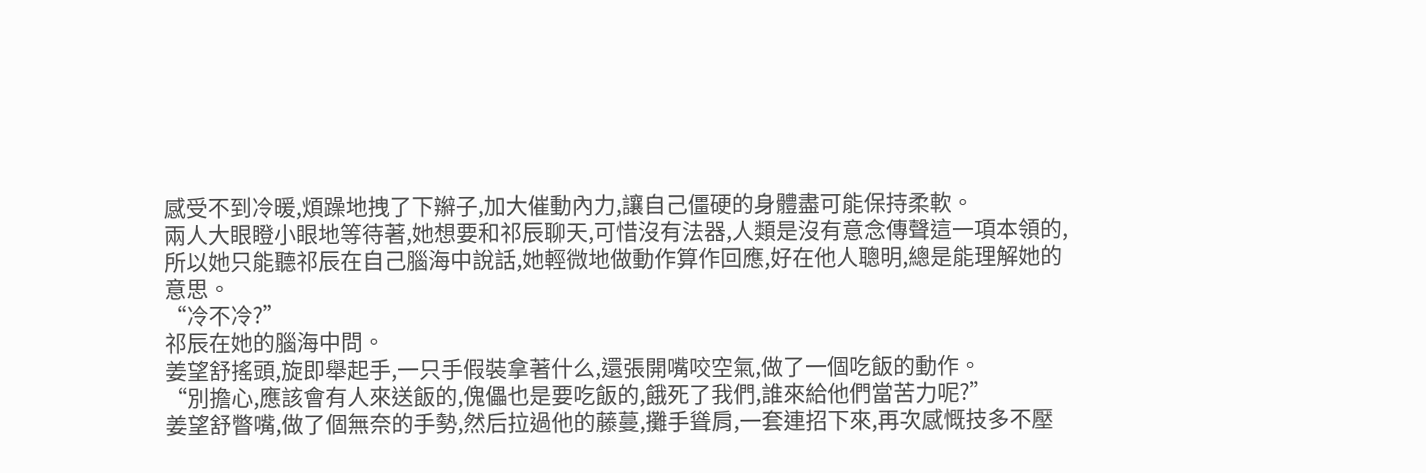感受不到冷暖,煩躁地拽了下辮子,加大催動內力,讓自己僵硬的身體盡可能保持柔軟。
兩人大眼瞪小眼地等待著,她想要和祁辰聊天,可惜沒有法器,人類是沒有意念傳聲這一項本領的,所以她只能聽祁辰在自己腦海中說話,她輕微地做動作算作回應,好在他人聰明,總是能理解她的意思。
“冷不冷?”
祁辰在她的腦海中問。
姜望舒搖頭,旋即舉起手,一只手假裝拿著什么,還張開嘴咬空氣,做了一個吃飯的動作。
“別擔心,應該會有人來送飯的,傀儡也是要吃飯的,餓死了我們,誰來給他們當苦力呢?”
姜望舒瞥嘴,做了個無奈的手勢,然后拉過他的藤蔓,攤手聳肩,一套連招下來,再次感慨技多不壓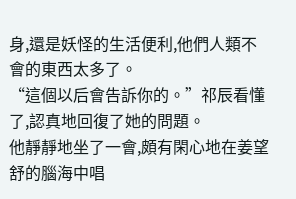身,還是妖怪的生活便利,他們人類不會的東西太多了。
“這個以后會告訴你的。”祁辰看懂了,認真地回復了她的問題。
他靜靜地坐了一會,頗有閑心地在姜望舒的腦海中唱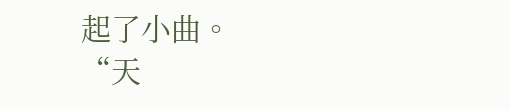起了小曲。
“天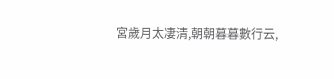宮歲月太凄清,朝朝暮暮數行云,